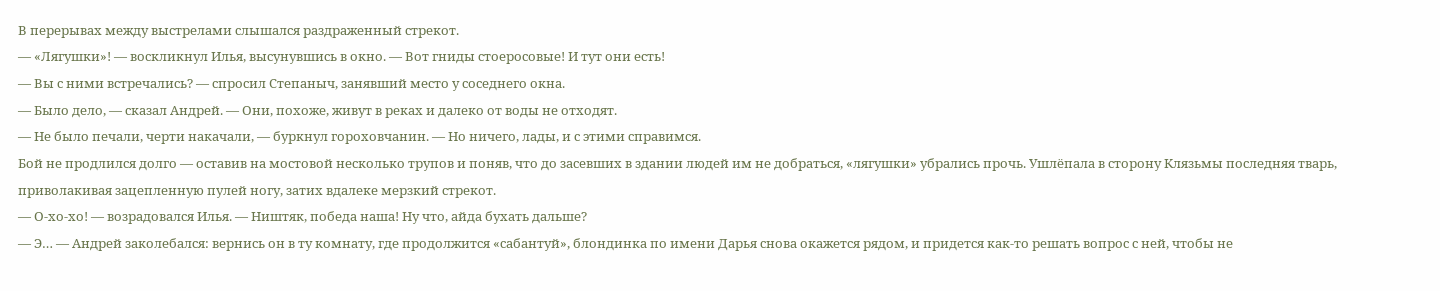В перерывах между выстрелами слышался раздраженный стрекот.
— «Лягушки»! — воскликнул Илья, высунувшись в окно. — Вот гниды стоеросовые! И тут они есть!
— Вы с ними встречались? — спросил Степаныч, занявший место у соседнего окна.
— Было дело, — сказал Андрей. — Они, похоже, живут в реках и далеко от воды не отходят.
— Не было печали, черти накачали, — буркнул гороховчанин. — Но ничего, лады, и с этими справимся.
Бой не продлился долго — оставив на мостовой несколько трупов и поняв, что до засевших в здании людей им не добраться, «лягушки» убрались прочь. Ушлёпала в сторону Клязьмы последняя тварь, приволакивая зацепленную пулей ногу, затих вдалеке мерзкий стрекот.
— О-хо-хо! — возрадовался Илья. — Ништяк, победа наша! Ну что, айда бухать дальше?
— Э… — Андрей заколебался: вернись он в ту комнату, где продолжится «сабантуй», блондинка по имени Дарья снова окажется рядом, и придется как-то решать вопрос с ней, чтобы не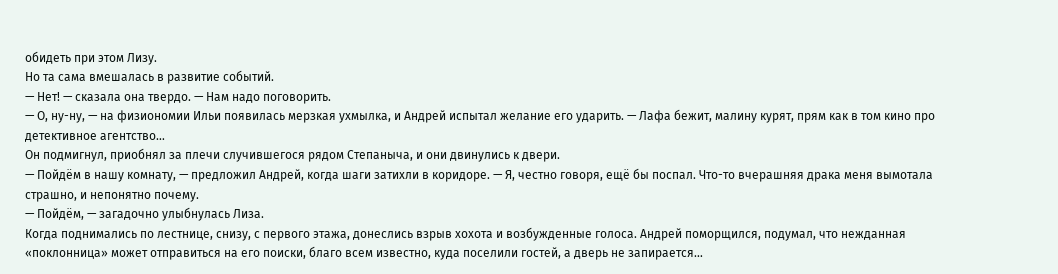обидеть при этом Лизу.
Но та сама вмешалась в развитие событий.
— Нет! — сказала она твердо. — Нам надо поговорить.
— О, ну-ну, — на физиономии Ильи появилась мерзкая ухмылка, и Андрей испытал желание его ударить. — Лафа бежит, малину курят, прям как в том кино про детективное агентство…
Он подмигнул, приобнял за плечи случившегося рядом Степаныча, и они двинулись к двери.
— Пойдём в нашу комнату, — предложил Андрей, когда шаги затихли в коридоре. — Я, честно говоря, ещё бы поспал. Что-то вчерашняя драка меня вымотала страшно, и непонятно почему.
— Пойдём, — загадочно улыбнулась Лиза.
Когда поднимались по лестнице, снизу, с первого этажа, донеслись взрыв хохота и возбужденные голоса. Андрей поморщился, подумал, что нежданная «поклонница» может отправиться на его поиски, благо всем известно, куда поселили гостей, а дверь не запирается…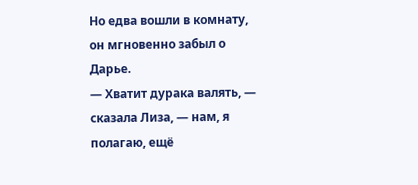Но едва вошли в комнату, он мгновенно забыл о Дарье.
— Хватит дурака валять, — сказала Лиза, — нам, я полагаю, ещё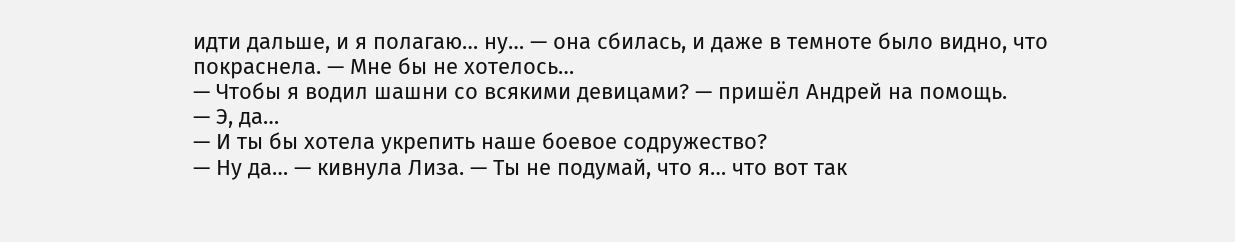идти дальше, и я полагаю… ну… — она сбилась, и даже в темноте было видно, что покраснела. — Мне бы не хотелось…
— Чтобы я водил шашни со всякими девицами? — пришёл Андрей на помощь.
— Э, да…
— И ты бы хотела укрепить наше боевое содружество?
— Ну да… — кивнула Лиза. — Ты не подумай, что я… что вот так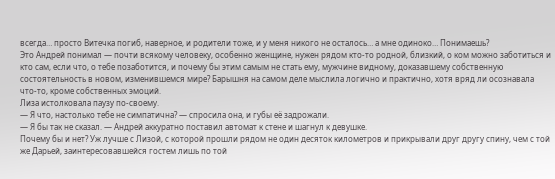всегда… просто Витечка погиб, наверное, и родители тоже, и у меня никого не осталось… а мне одиноко… Понимаешь?
Это Андрей понимал — почти всякому человеку, особенно женщине, нужен рядом кто-то родной, близкий, о ком можно заботиться и кто сам, если что, о тебе позаботится, и почему бы этим самым не стать ему, мужчине видному, доказавшему собственную состоятельность в новом, изменившемся мире? Барышня на самом деле мыслила логично и практично, хотя вряд ли осознавала что-то, кроме собственных эмоций.
Лиза истолковала паузу по-своему.
— Я что, настолько тебе не симпатична? — спросила она, и губы её задрожали.
— Я бы так не сказал. — Андрей аккуратно поставил автомат к стене и шагнул к девушке.
Почему бы и нет? Уж лучше с Лизой, с которой прошли рядом не один десяток километров и прикрывали друг другу спину, чем с той же Дарьей, заинтересовавшейся гостем лишь по той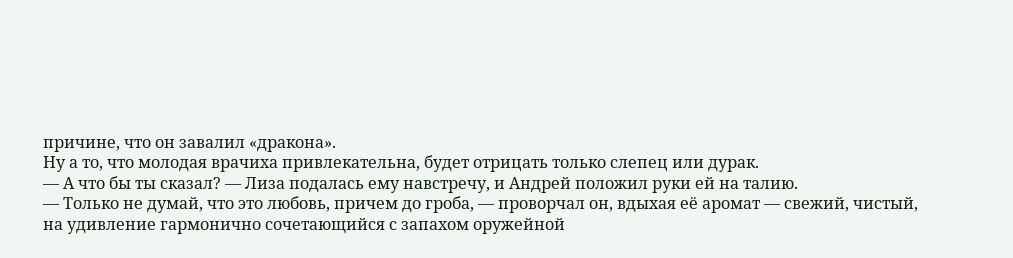причине, что он завалил «дракона».
Ну а то, что молодая врачиха привлекательна, будет отрицать только слепец или дурак.
— А что бы ты сказал? — Лиза подалась ему навстречу, и Андрей положил руки ей на талию.
— Только не думай, что это любовь, причем до гроба, — проворчал он, вдыхая её аромат — свежий, чистый, на удивление гармонично сочетающийся с запахом оружейной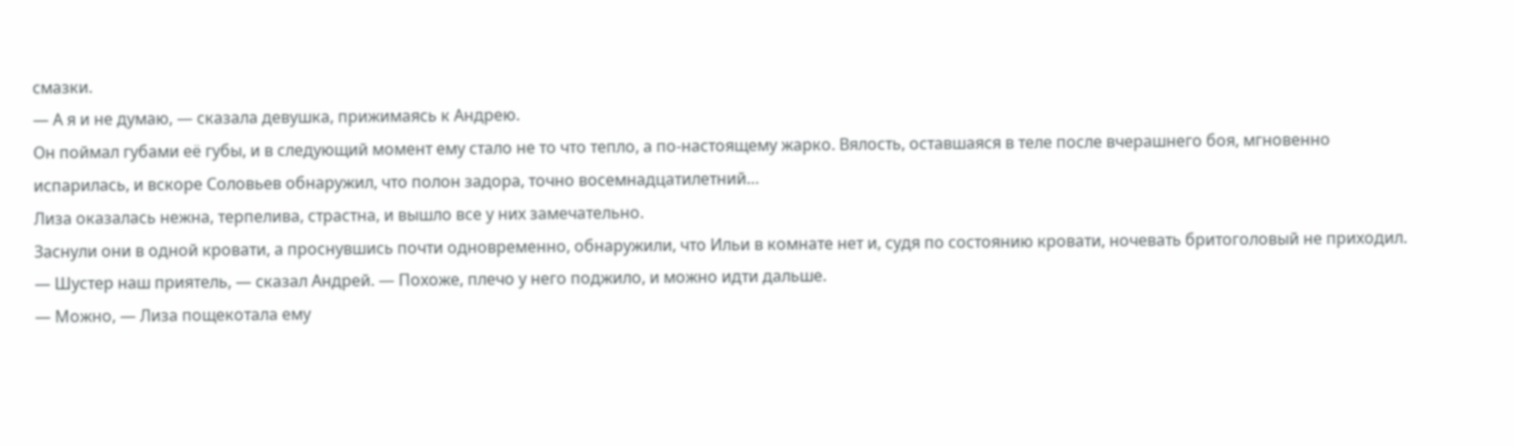смазки.
— А я и не думаю, — сказала девушка, прижимаясь к Андрею.
Он поймал губами её губы, и в следующий момент ему стало не то что тепло, а по-настоящему жарко. Вялость, оставшаяся в теле после вчерашнего боя, мгновенно испарилась, и вскоре Соловьев обнаружил, что полон задора, точно восемнадцатилетний…
Лиза оказалась нежна, терпелива, страстна, и вышло все у них замечательно.
Заснули они в одной кровати, а проснувшись почти одновременно, обнаружили, что Ильи в комнате нет и, судя по состоянию кровати, ночевать бритоголовый не приходил.
— Шустер наш приятель, — сказал Андрей. — Похоже, плечо у него поджило, и можно идти дальше.
— Можно, — Лиза пощекотала ему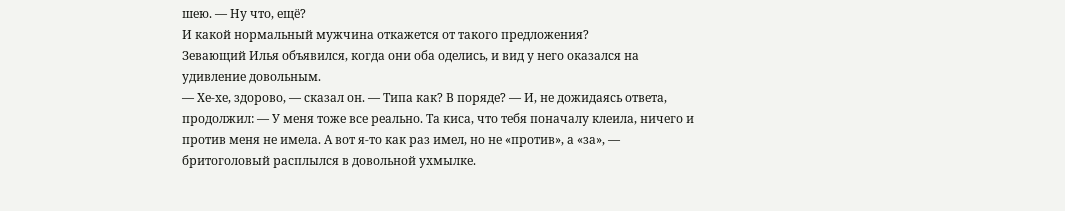шею. — Ну что, ещё?
И какой нормальный мужчина откажется от такого предложения?
Зевающий Илья объявился, когда они оба оделись, и вид у него оказался на удивление довольным.
— Хе-хе, здорово, — сказал он. — Типа как? В поряде? — И, не дожидаясь ответа, продолжил: — У меня тоже все реально. Та киса, что тебя поначалу клеила, ничего и против меня не имела. А вот я-то как раз имел, но не «против», а «за», — бритоголовый расплылся в довольной ухмылке.